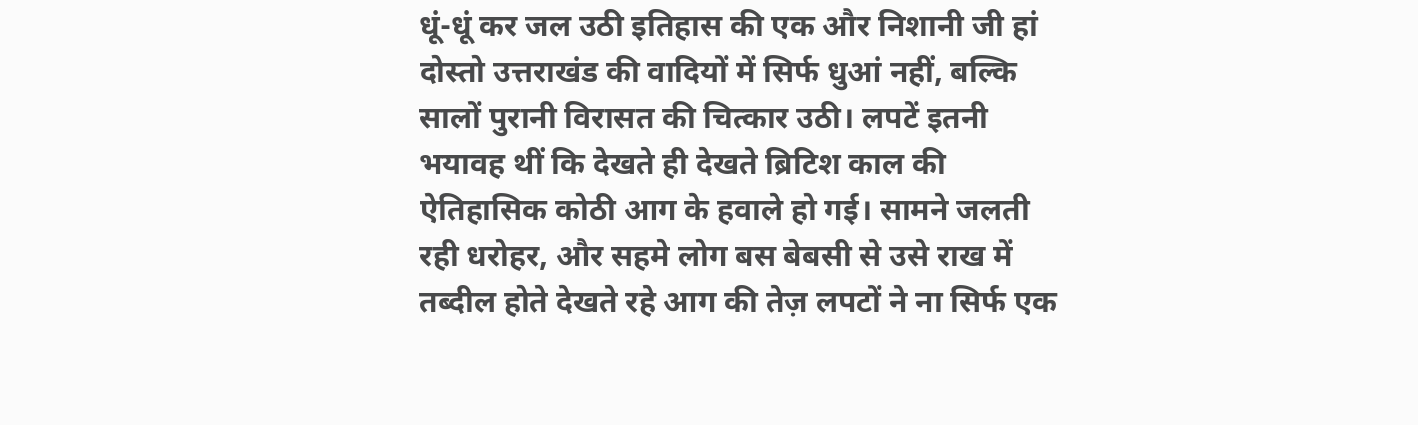धूं-धूं कर जल उठी इतिहास की एक और निशानी जी हां दोस्तो उत्तराखंड की वादियों में सिर्फ धुआं नहीं, बल्कि सालों पुरानी विरासत की चित्कार उठी। लपटें इतनी भयावह थीं कि देखते ही देखते ब्रिटिश काल की ऐतिहासिक कोठी आग के हवाले हो गई। सामने जलती रही धरोहर, और सहमे लोग बस बेबसी से उसे राख में तब्दील होते देखते रहे आग की तेज़ लपटों ने ना सिर्फ एक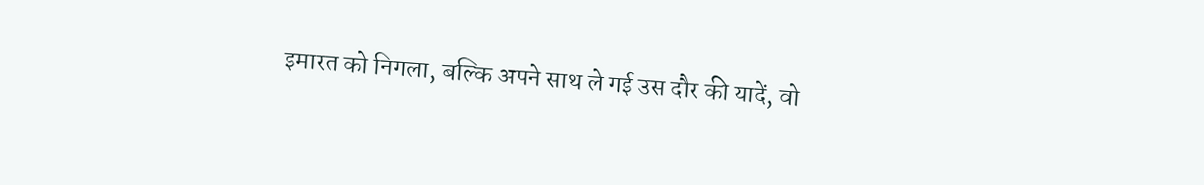इमारत को निगला, बल्कि अपने साथ ले गई उस दौर की यादें, वो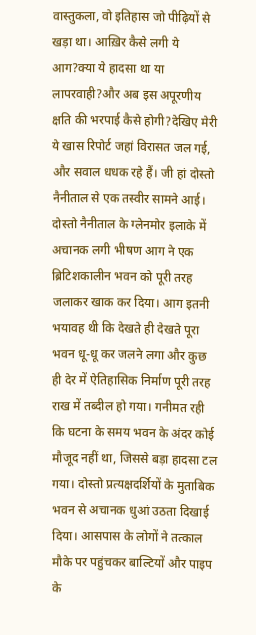वास्तुकला, वो इतिहास जो पीढ़ियों से खड़ा था। आख़िर कैसे लगी ये आग?क्या ये हादसा था या लापरवाही?और अब इस अपूरणीय क्षति की भरपाई कैसे होगी?देखिए मेरी ये खास रिपोर्ट जहां विरासत जल गई, और सवाल धधक रहे हैं। जी हां दोस्तो नैनीताल से एक तस्वीर सामने आई। दोस्तो नैनीताल के ग्लेनमोर इलाके में अचानक लगी भीषण आग ने एक ब्रिटिशकालीन भवन को पूरी तरह जलाकर खाक कर दिया। आग इतनी भयावह थी कि देखते ही देखते पूरा भवन धू-धू कर जलने लगा और कुछ ही देर में ऐतिहासिक निर्माण पूरी तरह राख में तब्दील हो गया। गनीमत रही कि घटना के समय भवन के अंदर कोई मौजूद नहीं था, जिससे बड़ा हादसा टल गया। दोस्तो प्रत्यक्षदर्शियों के मुताबिक भवन से अचानक धुआं उठता दिखाई दिया। आसपास के लोगों ने तत्काल मौके पर पहुंचकर बाल्टियों और पाइप के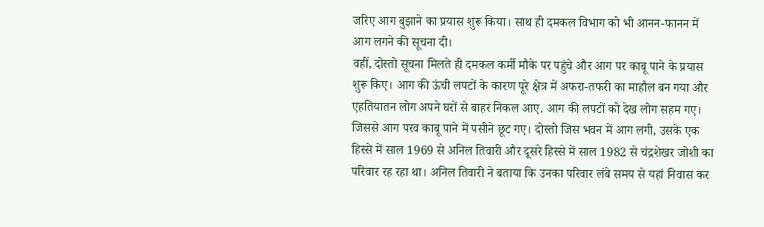जरिए आग बुझाने का प्रयास शुरू किया। साथ ही दमकल विभाग को भी आनन-फानन में आग लगने की सूचना दी।
वहीं, दोस्तो सूचना मिलते ही दमकल कर्मी मौके पर पहुंचे और आग पर काबू पाने के प्रयास शुरू किए। आग की ऊंची लपटों के कारण पूरे क्षेत्र में अफरा-तफरी का माहौल बन गया और एहतियातन लोग अपने घरों से बाहर निकल आए. आग की लपटों को देख लोग सहम गए। जिससे आग परव काबू पाने में पसीने छूट गए। दोस्तो जिस भवन में आग लगी, उसके एक हिस्से में साल 1969 से अनिल तिवारी और दूसरे हिस्से में साल 1982 से चंद्रशेखर जोशी का परिवार रह रहा था। अनिल तिवारी ने बताया कि उनका परिवार लंबे समय से यहां निवास कर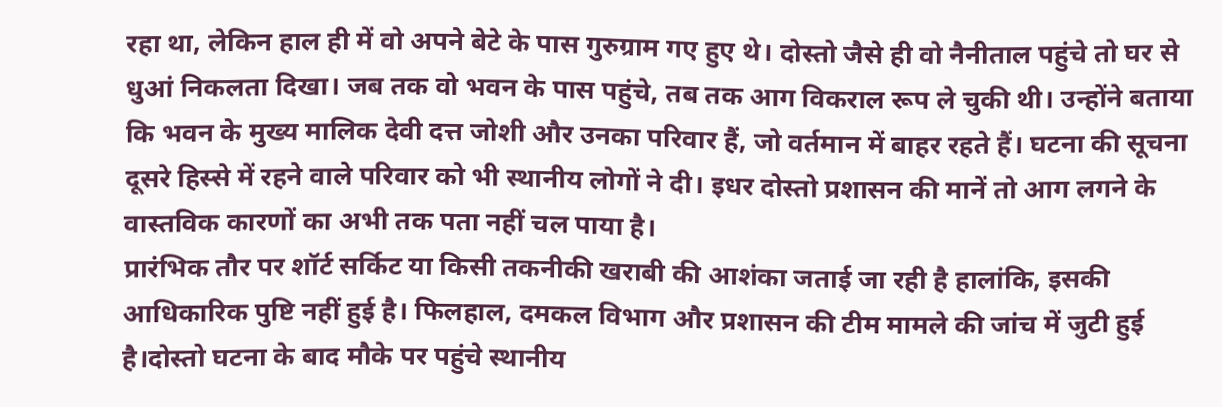रहा था, लेकिन हाल ही में वो अपने बेटे के पास गुरुग्राम गए हुए थे। दोस्तो जैसे ही वो नैनीताल पहुंचे तो घर से धुआं निकलता दिखा। जब तक वो भवन के पास पहुंचे, तब तक आग विकराल रूप ले चुकी थी। उन्होंने बताया कि भवन के मुख्य मालिक देवी दत्त जोशी और उनका परिवार हैं, जो वर्तमान में बाहर रहते हैं। घटना की सूचना दूसरे हिस्से में रहने वाले परिवार को भी स्थानीय लोगों ने दी। इधर दोस्तो प्रशासन की मानें तो आग लगने के वास्तविक कारणों का अभी तक पता नहीं चल पाया है।
प्रारंभिक तौर पर शॉर्ट सर्किट या किसी तकनीकी खराबी की आशंका जताई जा रही है हालांकि, इसकी आधिकारिक पुष्टि नहीं हुई है। फिलहाल, दमकल विभाग और प्रशासन की टीम मामले की जांच में जुटी हुई है।दोस्तो घटना के बाद मौके पर पहुंचे स्थानीय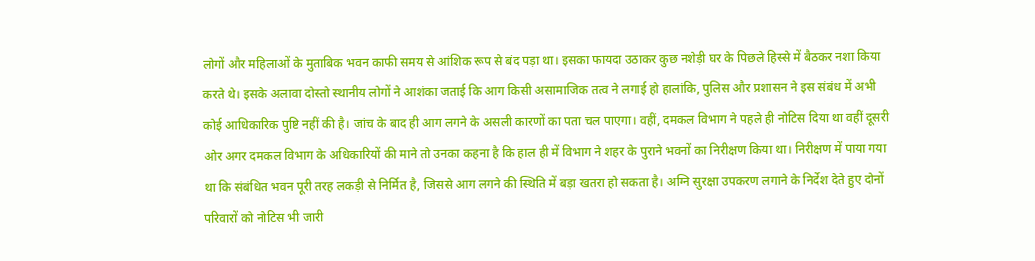लोगों और महिलाओं के मुताबिक भवन काफी समय से आंशिक रूप से बंद पड़ा था। इसका फायदा उठाकर कुछ नशेड़ी घर के पिछले हिस्से में बैठकर नशा किया करते थे। इसके अलावा दोस्तो स्थानीय लोगों ने आशंका जताई कि आग किसी असामाजिक तत्व ने लगाई हो हालांकि, पुलिस और प्रशासन ने इस संबंध में अभी कोई आधिकारिक पुष्टि नहीं की है। जांच के बाद ही आग लगने के असली कारणों का पता चल पाएगा। वहीं, दमकल विभाग ने पहले ही नोटिस दिया था वहीं दूसरी ओर अगर दमकल विभाग के अधिकारियों की माने तो उनका कहना है कि हाल ही में विभाग ने शहर के पुराने भवनों का निरीक्षण किया था। निरीक्षण में पाया गया था कि संबंधित भवन पूरी तरह लकड़ी से निर्मित है, जिससे आग लगने की स्थिति में बड़ा खतरा हो सकता है। अग्नि सुरक्षा उपकरण लगाने के निर्देश देते हुए दोनों परिवारों को नोटिस भी जारी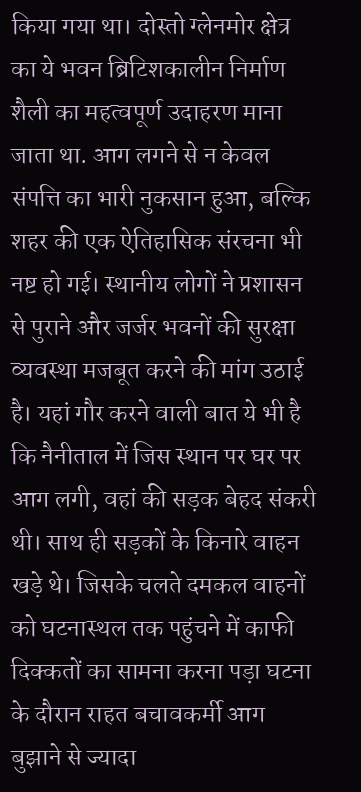किया गया था। दोस्तो ग्लेनमोर क्षेत्र का ये भवन ब्रिटिशकालीन निर्माण शैली का महत्वपूर्ण उदाहरण माना जाता था. आग लगने से न केवल संपत्ति का भारी नुकसान हुआ, बल्कि शहर की एक ऐतिहासिक संरचना भी नष्ट हो गई। स्थानीय लोगों ने प्रशासन से पुराने और जर्जर भवनों की सुरक्षा व्यवस्था मजबूत करने की मांग उठाई है। यहां गौर करने वाली बात ये भी है कि नैनीताल में जिस स्थान पर घर पर आग लगी, वहां की सड़क बेहद संकरी थी। साथ ही सड़कों के किनारे वाहन खड़े थे। जिसके चलते दमकल वाहनों को घटनास्थल तक पहुंचने में काफी दिक्कतों का सामना करना पड़ा घटना के दौरान राहत बचावकर्मी आग बुझाने से ज्यादा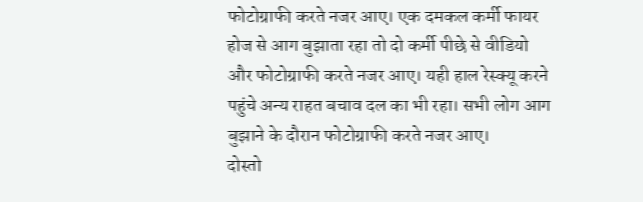फोटोग्राफी करते नजर आए। एक दमकल कर्मी फायर होज से आग बुझाता रहा तो दो कर्मी पीछे से वीडियो और फोटोग्राफी करते नजर आए। यही हाल रेस्क्यू करने पहुंचे अन्य राहत बचाव दल का भी रहा। सभी लोग आग बुझाने के दौरान फोटोग्राफी करते नजर आए।
दोस्तो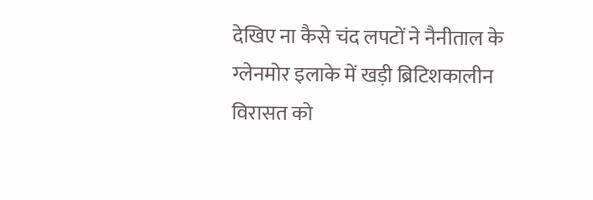देखिए ना कैसे चंद लपटों ने नैनीताल के ग्लेनमोर इलाके में खड़ी ब्रिटिशकालीन विरासत को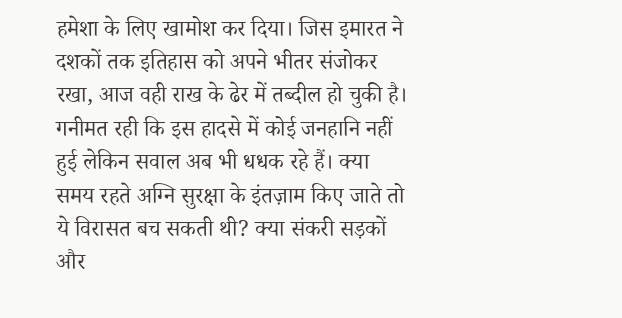हमेशा के लिए खामोश कर दिया। जिस इमारत ने दशकों तक इतिहास को अपने भीतर संजोकर रखा, आज वही राख के ढेर में तब्दील हो चुकी है। गनीमत रही कि इस हादसे में कोई जनहानि नहीं हुई लेकिन सवाल अब भी धधक रहे हैं। क्या समय रहते अग्नि सुरक्षा के इंतज़ाम किए जाते तो ये विरासत बच सकती थी? क्या संकरी सड़कों और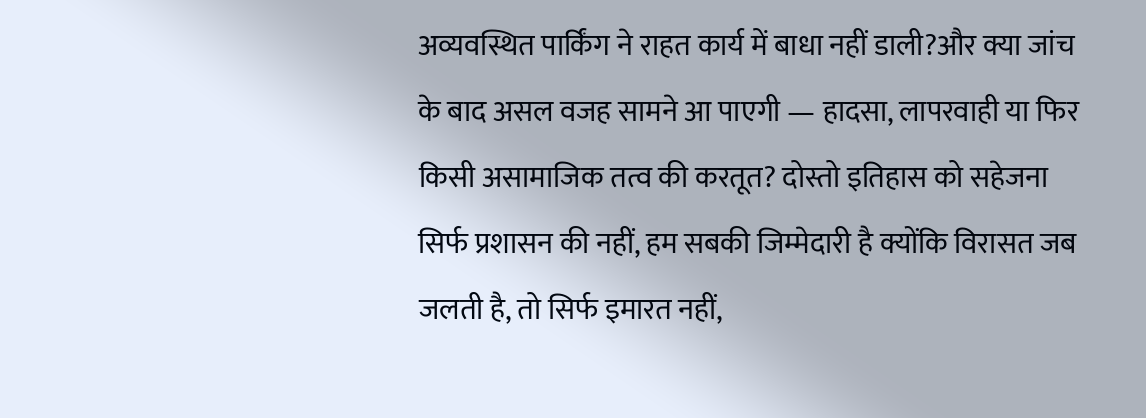अव्यवस्थित पार्किंग ने राहत कार्य में बाधा नहीं डाली?और क्या जांच के बाद असल वजह सामने आ पाएगी — हादसा, लापरवाही या फिर किसी असामाजिक तत्व की करतूत? दोस्तो इतिहास को सहेजना सिर्फ प्रशासन की नहीं, हम सबकी जिम्मेदारी है क्योंकि विरासत जब जलती है, तो सिर्फ इमारत नहीं,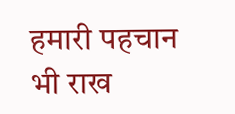हमारी पहचान भी राख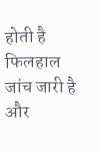होती है फिलहाल जांच जारी है और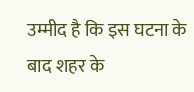उम्मीद है कि इस घटना के बाद शहर के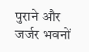पुराने और जर्जर भवनों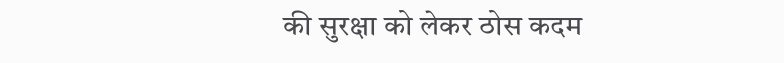की सुरक्षा को लेकर ठोस कदम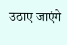उठाए जाएंगे